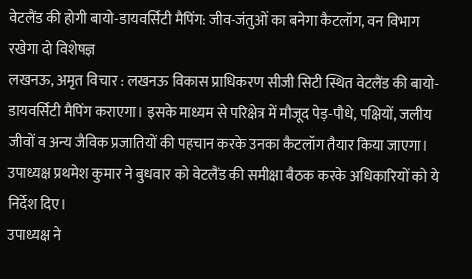वेटलैंड की होगी बायो-डायवर्सिटी मैपिंग: जीव-जंतुओं का बनेगा कैटलॉग, वन विभाग रखेगा दो विशेषज्ञ
लखनऊ, अमृत विचार : लखनऊ विकास प्राधिकरण सीजी सिटी स्थित वेटलैंड की बायो-डायवर्सिटी मैपिंग कराएगा। इसके माध्यम से परिक्षेत्र में मौजूद पेड़-पौधे, पक्षियों, जलीय जीवों व अन्य जैविक प्रजातियों की पहचान करके उनका कैटलॉग तैयार किया जाएगा। उपाध्यक्ष प्रथमेश कुमार ने बुधवार को वेटलैंड की समीक्षा बैठक करके अधिकारियों को ये निर्देश दिए।
उपाध्यक्ष ने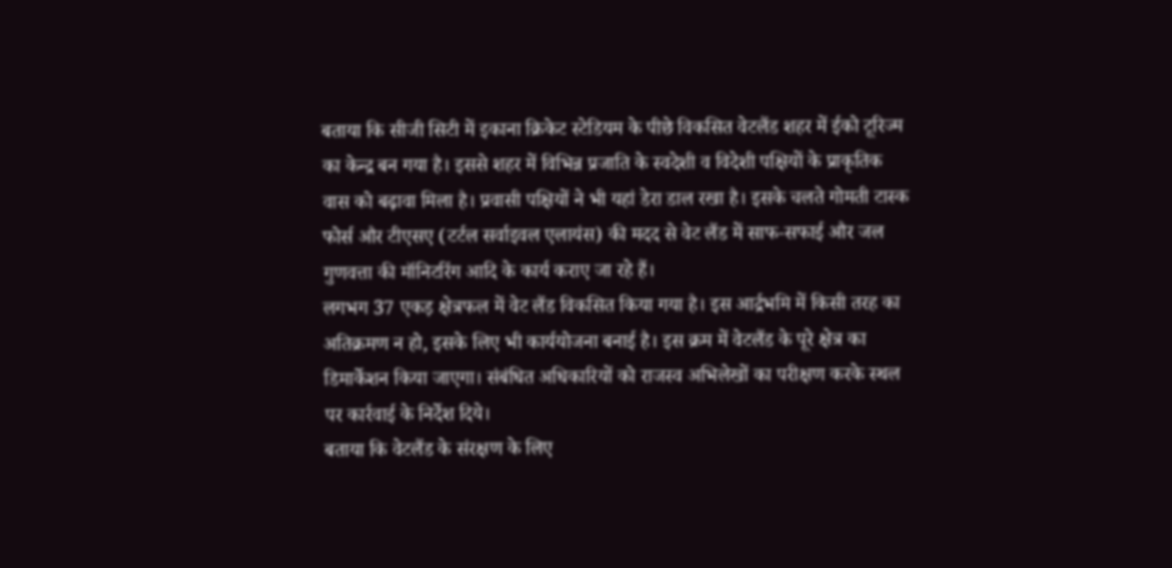बताया कि सीजी सिटी में इकाना क्रिकेट स्टेडियम के पीछे विकसित वेटलैंड शहर में ईको टूरिज्म का केन्द्र बन गया है। इससे शहर में विभिन्न प्रजाति के स्वदेशी व विदेशी पक्षियों के प्राकृतिक वास को बढ़ावा मिला है। प्रवासी पक्षियों ने भी यहां डेरा डाल रखा है। इसके चलते गोमती टास्क फोर्स और टीएसए (टर्टल सर्वाइवल एलायंस) की मदद से वेट लैंड में साफ-सफाई और जल गुणवत्ता की मॉनिटरिंग आदि के कार्य कराए जा रहे हैं।
लगभग 37 एकड़ क्षेत्रफल में वेट लैंड विकसित किया गया है। इस आर्द्रभमि में किसी तरह का अतिक्रमण न हो, इसके लिए भी कार्ययोजना बनाई है। इस क्रम में वेटलैंड के पूरे क्षेत्र का डिमार्केशन किया जाएगा। संबंधित अधिकारियों को राजस्व अभिलेखों का परीक्षण करके स्थल पर कार्रवाई के निर्देश दिये।
बताया कि वेटलैंड के संरक्षण के लिए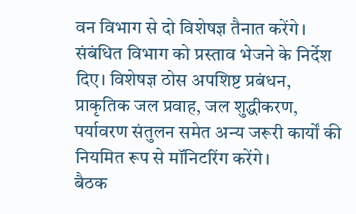वन विभाग से दो विशेषज्ञ तैनात करेंगे। संबंधित विभाग को प्रस्ताव भेजने के निर्देश दिए। विशेषज्ञ ठोस अपशिष्ट प्रबंधन, प्राकृतिक जल प्रवाह, जल शुद्धीकरण, पर्यावरण संतुलन समेत अन्य जरूरी कार्यों की नियमित रूप से मॉनिटरिंग करेंगे।
बैठक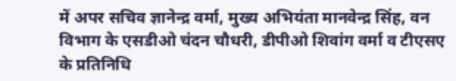में अपर सचिव ज्ञानेन्द्र वर्मा, मुख्य अभियंता मानवेन्द्र सिंह, वन विभाग के एसडीओ चंदन चौधरी, डीपीओ शिवांग वर्मा व टीएसए के प्रतिनिधि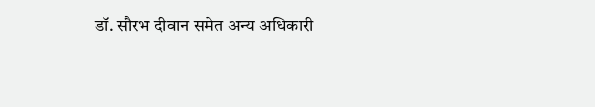डॉ. सौरभ दीवान समेत अन्य अधिकारी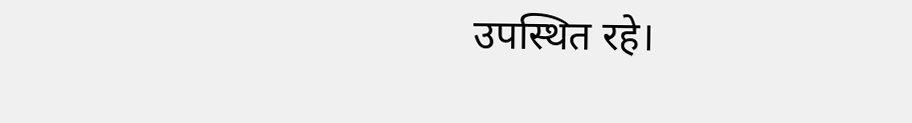उपस्थित रहे।